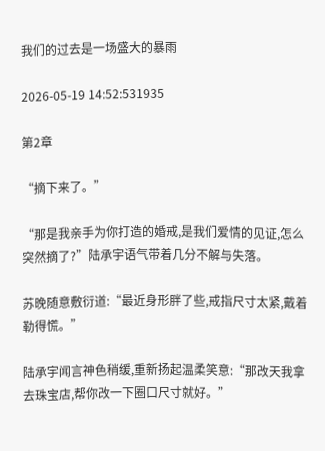我们的过去是一场盛大的暴雨

2026-05-19 14:52:531935

第2章

“摘下来了。”

“那是我亲手为你打造的婚戒,是我们爱情的见证,怎么突然摘了?”陆承宇语气带着几分不解与失落。

苏晚随意敷衍道:“最近身形胖了些,戒指尺寸太紧,戴着勒得慌。”

陆承宇闻言神色稍缓,重新扬起温柔笑意:“那改天我拿去珠宝店,帮你改一下圈口尺寸就好。”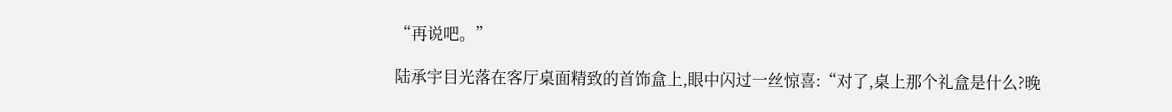“再说吧。”

陆承宇目光落在客厅桌面精致的首饰盒上,眼中闪过一丝惊喜:“对了,桌上那个礼盒是什么?晚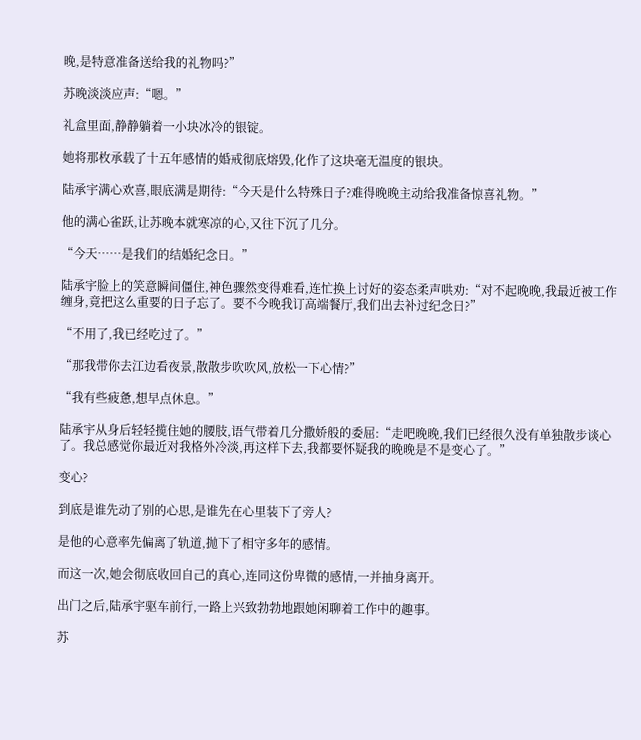晚,是特意准备送给我的礼物吗?”

苏晚淡淡应声:“嗯。”

礼盒里面,静静躺着一小块冰冷的银锭。

她将那枚承载了十五年感情的婚戒彻底熔毁,化作了这块毫无温度的银块。

陆承宇满心欢喜,眼底满是期待:“今天是什么特殊日子?难得晚晚主动给我准备惊喜礼物。”

他的满心雀跃,让苏晚本就寒凉的心,又往下沉了几分。

“今天……是我们的结婚纪念日。”

陆承宇脸上的笑意瞬间僵住,神色骤然变得难看,连忙换上讨好的姿态柔声哄劝:“对不起晚晚,我最近被工作缠身,竟把这么重要的日子忘了。要不今晚我订高端餐厅,我们出去补过纪念日?”

“不用了,我已经吃过了。”

“那我带你去江边看夜景,散散步吹吹风,放松一下心情?”

“我有些疲惫,想早点休息。”

陆承宇从身后轻轻揽住她的腰肢,语气带着几分撒娇般的委屈:“走吧晚晚,我们已经很久没有单独散步谈心了。我总感觉你最近对我格外冷淡,再这样下去,我都要怀疑我的晚晚是不是变心了。”

变心?

到底是谁先动了别的心思,是谁先在心里装下了旁人?

是他的心意率先偏离了轨道,抛下了相守多年的感情。

而这一次,她会彻底收回自己的真心,连同这份卑微的感情,一并抽身离开。

出门之后,陆承宇驱车前行,一路上兴致勃勃地跟她闲聊着工作中的趣事。

苏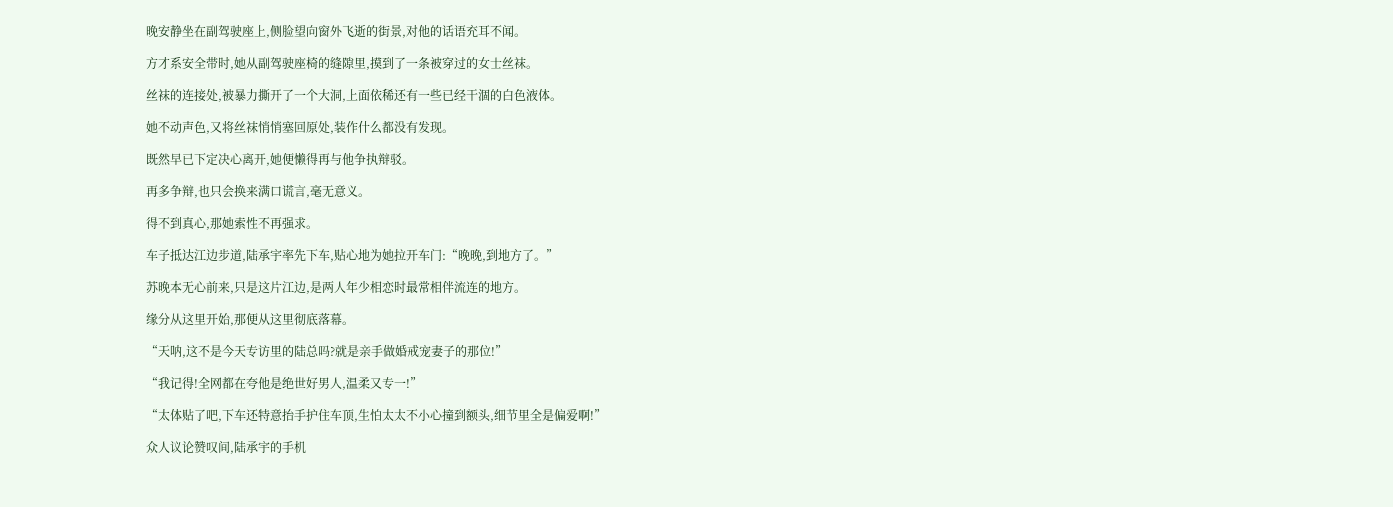晚安静坐在副驾驶座上,侧脸望向窗外飞逝的街景,对他的话语充耳不闻。

方才系安全带时,她从副驾驶座椅的缝隙里,摸到了一条被穿过的女士丝袜。

丝袜的连接处,被暴力撕开了一个大洞,上面依稀还有一些已经干涸的白色液体。

她不动声色,又将丝袜悄悄塞回原处,装作什么都没有发现。

既然早已下定决心离开,她便懒得再与他争执辩驳。

再多争辩,也只会换来满口谎言,毫无意义。

得不到真心,那她索性不再强求。

车子抵达江边步道,陆承宇率先下车,贴心地为她拉开车门:“晚晚,到地方了。”

苏晚本无心前来,只是这片江边,是两人年少相恋时最常相伴流连的地方。

缘分从这里开始,那便从这里彻底落幕。

“天呐,这不是今天专访里的陆总吗?就是亲手做婚戒宠妻子的那位!”

“我记得!全网都在夸他是绝世好男人,温柔又专一!”

“太体贴了吧,下车还特意抬手护住车顶,生怕太太不小心撞到额头,细节里全是偏爱啊!”

众人议论赞叹间,陆承宇的手机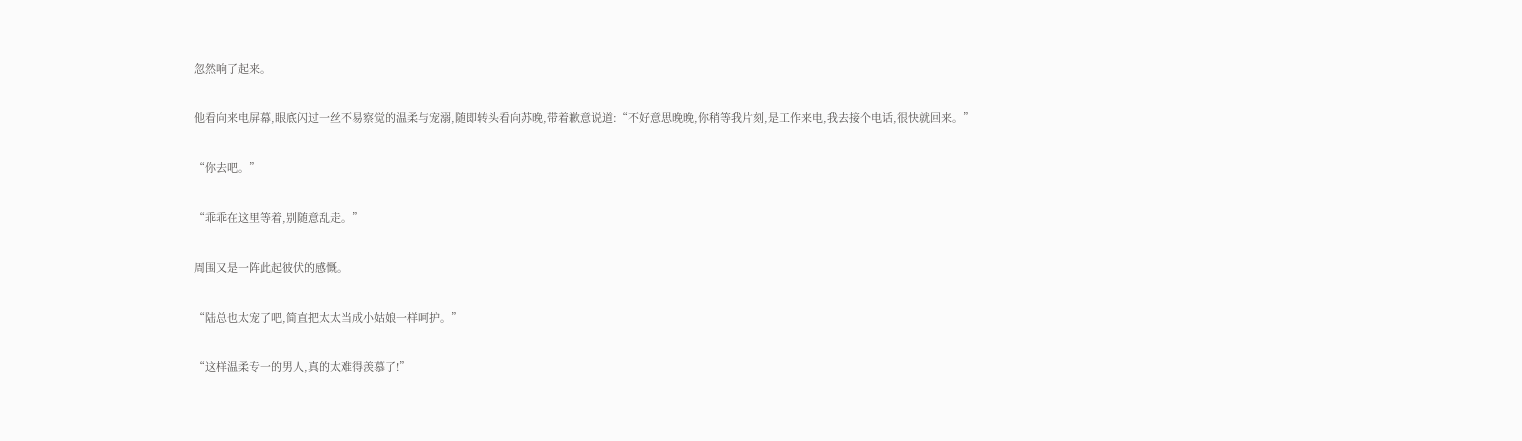忽然响了起来。

他看向来电屏幕,眼底闪过一丝不易察觉的温柔与宠溺,随即转头看向苏晚,带着歉意说道:“不好意思晚晚,你稍等我片刻,是工作来电,我去接个电话,很快就回来。”

“你去吧。”

“乖乖在这里等着,别随意乱走。”

周围又是一阵此起彼伏的感慨。

“陆总也太宠了吧,简直把太太当成小姑娘一样呵护。”

“这样温柔专一的男人,真的太难得羡慕了!”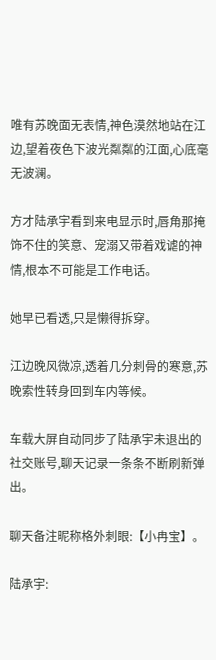唯有苏晚面无表情,神色漠然地站在江边,望着夜色下波光粼粼的江面,心底毫无波澜。

方才陆承宇看到来电显示时,唇角那掩饰不住的笑意、宠溺又带着戏谑的神情,根本不可能是工作电话。

她早已看透,只是懒得拆穿。

江边晚风微凉,透着几分刺骨的寒意,苏晚索性转身回到车内等候。

车载大屏自动同步了陆承宇未退出的社交账号,聊天记录一条条不断刷新弹出。

聊天备注昵称格外刺眼:【小冉宝】。

陆承宇: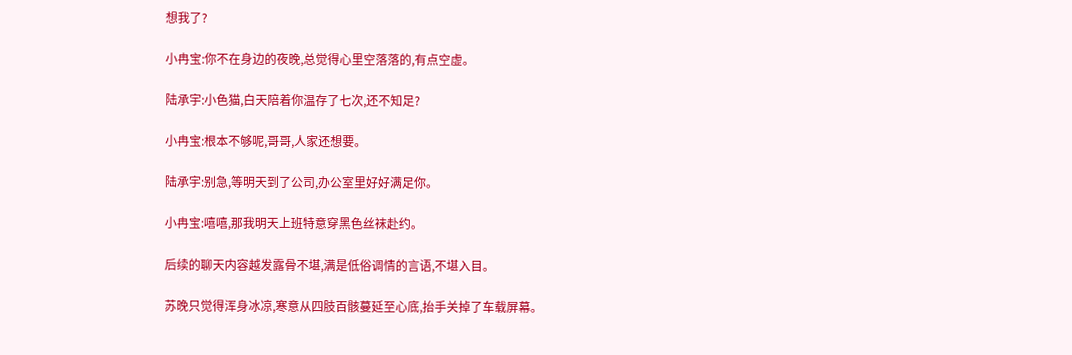想我了?

小冉宝:你不在身边的夜晚,总觉得心里空落落的,有点空虚。

陆承宇:小色猫,白天陪着你温存了七次,还不知足?

小冉宝:根本不够呢,哥哥,人家还想要。

陆承宇:别急,等明天到了公司,办公室里好好满足你。

小冉宝:嘻嘻,那我明天上班特意穿黑色丝袜赴约。

后续的聊天内容越发露骨不堪,满是低俗调情的言语,不堪入目。

苏晚只觉得浑身冰凉,寒意从四肢百骸蔓延至心底,抬手关掉了车载屏幕。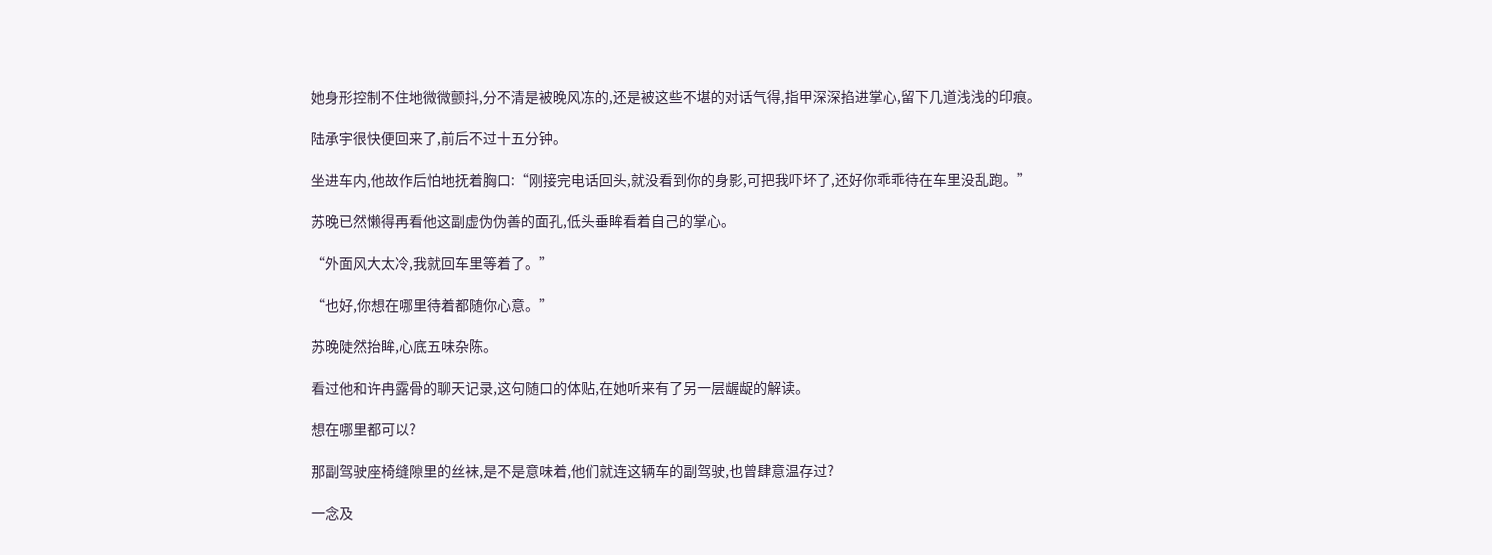她身形控制不住地微微颤抖,分不清是被晚风冻的,还是被这些不堪的对话气得,指甲深深掐进掌心,留下几道浅浅的印痕。

陆承宇很快便回来了,前后不过十五分钟。

坐进车内,他故作后怕地抚着胸口:“刚接完电话回头,就没看到你的身影,可把我吓坏了,还好你乖乖待在车里没乱跑。”

苏晚已然懒得再看他这副虚伪伪善的面孔,低头垂眸看着自己的掌心。

“外面风大太冷,我就回车里等着了。”

“也好,你想在哪里待着都随你心意。”

苏晚陡然抬眸,心底五味杂陈。

看过他和许冉露骨的聊天记录,这句随口的体贴,在她听来有了另一层龌龊的解读。

想在哪里都可以?

那副驾驶座椅缝隙里的丝袜,是不是意味着,他们就连这辆车的副驾驶,也曾肆意温存过?

一念及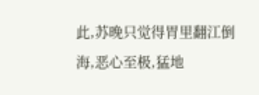此,苏晚只觉得胃里翻江倒海,恶心至极,猛地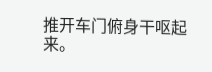推开车门俯身干呕起来。